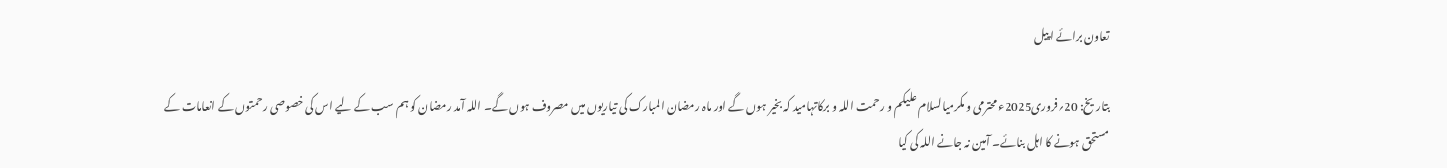تعاون برائے اپیل

بتاریخ: 20؍فروری2025ء محترمی و مکرمیالسلام علیکم و رحمت اللہ و برکاتہامید کہ بخیر ہوں گے اور ماہ رمضان المبارک کی تیاریوں میں مصروف ہوں گے۔ اللہ آمد رمضان کو ہم سب کے لیے اس کی خصوصی رحمتوں کے انعامات کے مستحق ہونے کا اہل بنائے۔ آمین نہ جانے اللہ کی کیا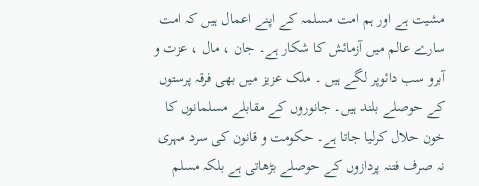مشیت ہے اور ہم امت مسلمہ کے اپنے اعمال ہیں کہ امت سارے عالم میں آزمائش کا شکار ہے۔ جان ، مال ، عزت و آبرو سب دائوپر لگے ہیں ۔ ملک عزیز میں بھی فرقہ پرستوں کے حوصلے بلند ہیں۔ جانوروں کے مقابلے مسلمانوں کا خون حلال کرلیا جاتا ہے۔ حکومت و قانون کی سرد مہری نہ صرف فتنہ پردازوں کے حوصلے بڑھاتی ہے بلکہ مسلم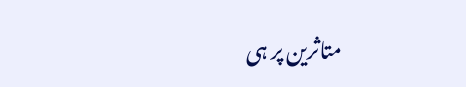متاثرین پر ہی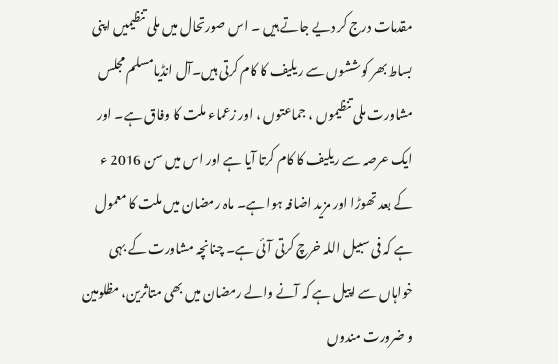مقدمات درج کر دیے جاتے ہیں ۔ اس صورتحال میں ملی تنظیمیں اپنی بساط بھر کوششوں سے ریلیف کا کام کرتی ہیں۔آل انڈیامسلم مجلس مشاورت ملی تنظیموں ، جماعتوں ، اور زعماء ملت کا وفاق ہے۔ اور ایک عرصہ سے ریلیف کا کام کرتا آیا ہے اور اس میں سن 2016 ء کے بعد تھوڑا اور مزید اضافہ ہوا ہے۔ ماہ رمضان میں ملت کا معمول ہے کہ فی سبیل اللہ خرچ کرتی آئی ہے۔ چنانچہ مشاورت کے بہی خواہاں سے اپیل ہے کہ آنے والے رمضان میں بھی متاثرین، مظلومین و ضرورت مندوں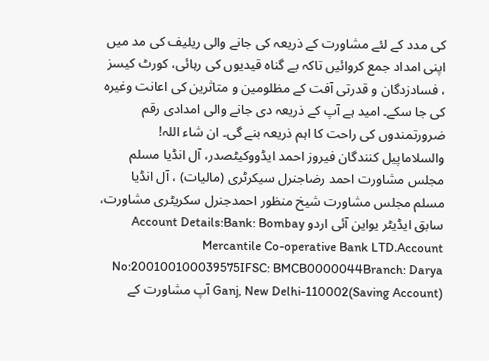کی مدد کے لئے مشاورت کے ذریعہ کی جانے والی ریلیف کی مد میں اپنی امداد جمع کروائیں تاکہ بے گناہ قیدیوں کی رہائی، کورٹ کیسز ، فسادزدگان و قدرتی آفت کے مظلومین و متاثرین کی اعانت وغیرہ کی جا سکے۔ امید ہے آپ کے ذریعہ دی جانے والی امدادی رقم ضرورتمندوں کی راحت کا اہم ذریعہ بنے گی۔ ان شاء اللہ! والسلاماپیل کنندگان فیروز احمد ایڈووکیٹصدر، آل انڈیا مسلم مجلس مشاورت احمد رضاجنرل سیکرٹری (مالیات) ، آل انڈیا مسلم مجلس مشاورت شیخ منظور احمدجنرل سکریٹری مشاورت، سابق ایڈیٹر یواین آئی اردو Account Details:Bank: Bombay Mercantile Co-operative Bank LTD.Account No:200100100039575IFSC: BMCB0000044Branch: Darya Ganj, New Delhi-110002(Saving Account) آپ مشاورت کے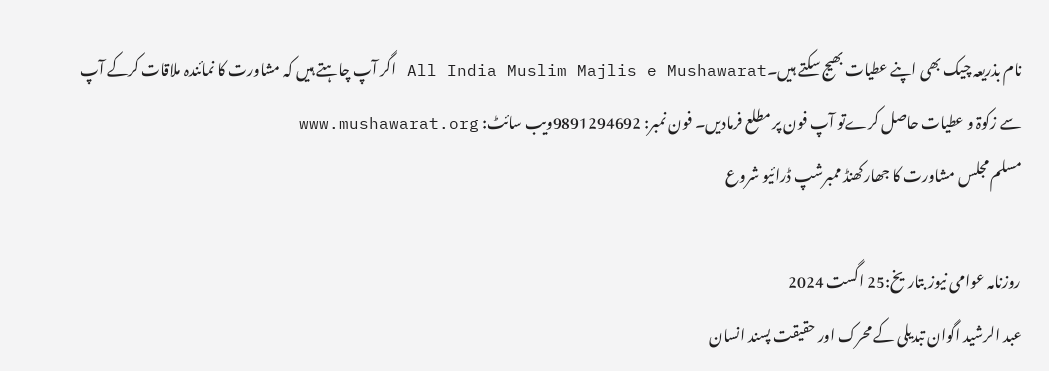نام بذریعہ چیک بھی اپنے عطیات بھیج سکتے ہیں۔All India Muslim Majlis e Mushawarat اگر آپ چاہتے ہیں کہ مشاورت کا نمائندہ ملاقات کرکے آپ سے زکوۃ و عطیات حاصل کرےتو آپ فون پر مطلع فرمادیں۔ فون نمبر: 9891294692ویب سائٹ: www.mushawarat.org
مسلم مجلس مشاورت کا جھارکھنڈ ممبرشپ ڈرائیو شروع

روزنامہ عوامی نیوز بتاریخ:25 اگست 2024
عبد الرشید اگوان تبدیلی کے محرک اور حقیقت پسند انسان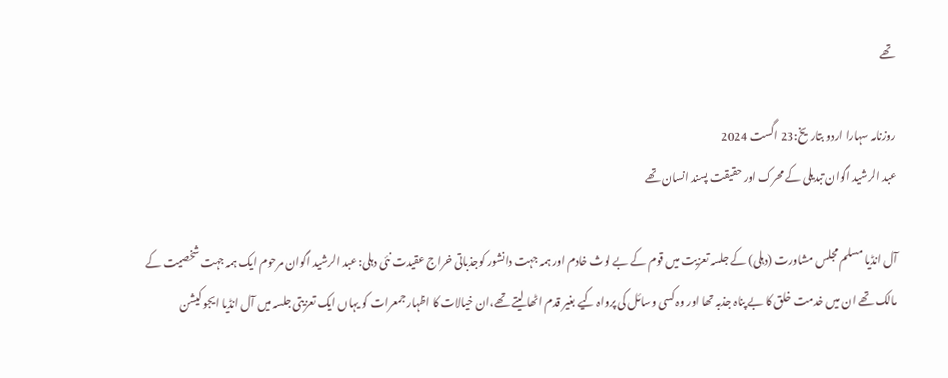تھے

روزنامہ سہارا اردو بتاریخ:23 اگست 2024
عبد الرشید اگوان تبدیلی کے محرک اور حقیقت پسند انسان تھے

آل انڈیا مسلم مجلس مشاورت (دہلی) کے جلسہ تعزیت میں قوم کے بے لوث خادم اور ہمہ جہت دانشور کوجذباتی خراج عقیدت نئی دہلی: عبد الرشید اگوان مرحوم ایک ہمہ جہت شخصیت کے مالک تھے ان میں خدمت خلق کا بے پناہ جذبہ تھا اور وہ کسی وسائل کی پرواہ کیے بغیر قدم اٹھا لیتے تھے،ان خیالات کا اظہار جمعرات کو یہاں ایک تعزیتی جلسہ میں آل انڈیا ایجو کیشن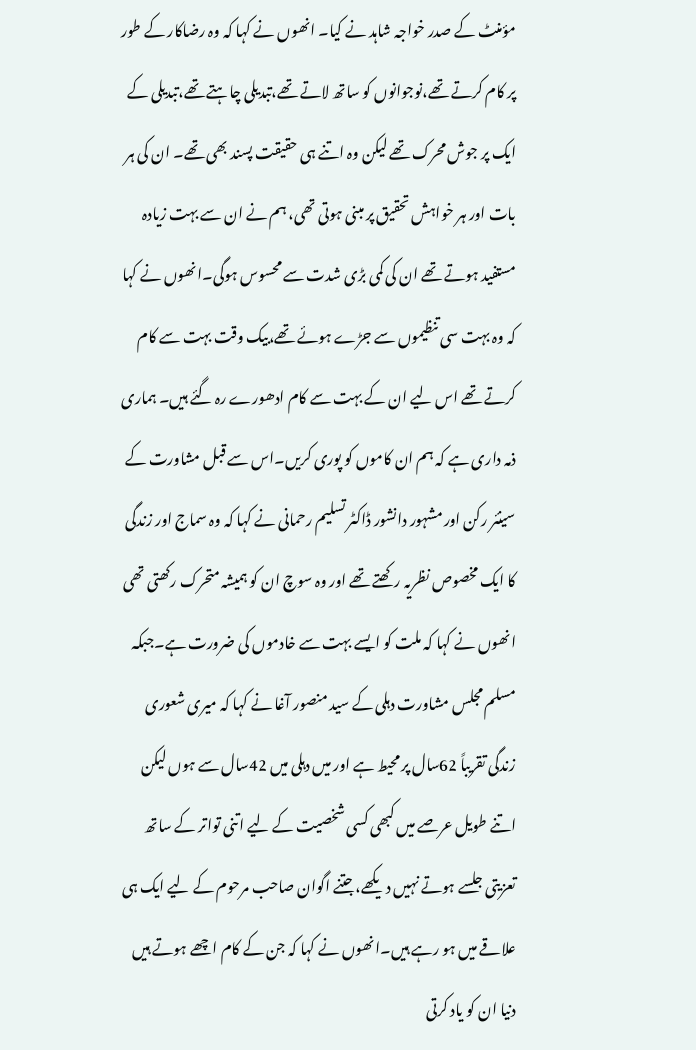مؤمنٹ کے صدر خواجہ شاہد نے کیا۔ انھوں نے کہا کہ وہ رضاکار کے طور پر کام کرتے تھے،نوجوانوں کو ساتھ لاتے تھے،تبدیلی چاہتے تھے،تبدیلی کے ایک پر جوش محرک تھے لیکن وہ اتنے ہی حقیقت پسند بھی تھے۔ ان کی ہر بات اور ہر خواہش تحقیق پر مبنی ہوتی تھی، ہم نے ان سے بہت زیادہ مستفید ہوتے تھے ان کی کمی بڑی شدت سے محسوس ہوگی۔انھوں نے کہا کہ وہ بہت سی تنظیموں سے جڑے ہوئے تھے،بیک وقت بہت سے کام کرتے تھے اس لیے ان کے بہت سے کام ادھورے رہ گئے ہیں۔ ہماری ذمہ داری ہے کہ ہم ان کاموں کو پوری کریں۔اس سے قبل مشاورت کے سینئر رکن اور مشہور دانشور ڈاکٹر تسلیم رحمانی نے کہا کہ وہ سماج اور زندگی کا ایک مخصوص نظریہ رکھتے تھے اور وہ سوچ ان کو ہمیشہ متحرک رکھتی تھی انھوں نے کہا کہ ملت کو ایسے بہت سے خادموں کی ضرورت ہے۔جبکہ مسلم مجلس مشاورت دہلی کے سید منصور آغا نے کہا کہ میری شعوری زندگی تقریباً 62سال پر محیط ہے اور میں دہلی میں 42سال سے ہوں لیکن اتنے طویل عرصے میں کبھی کسی شخصیت کے لیے اتنی تواتر کے ساتھ تعزیتی جلسے ہوتے نہیں دیکھے،جتنے اگوان صاحب مرحوم کے لیے ایک ہی علاقے میں ہو رہے ہیں۔انھوں نے کہا کہ جن کے کام اچھے ہوتے ہیں دنیا ان کو یاد کرتی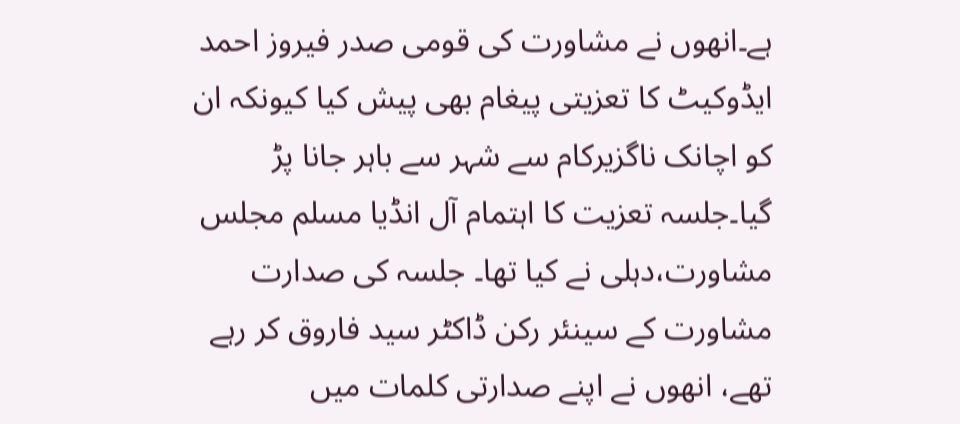ہے۔انھوں نے مشاورت کی قومی صدر فیروز احمد ایڈوکیٹ کا تعزیتی پیغام بھی پیش کیا کیونکہ ان کو اچانک ناگزیرکام سے شہر سے باہر جانا پڑ گیا۔جلسہ تعزیت کا اہتمام آل انڈیا مسلم مجلس مشاورت،دہلی نے کیا تھا۔ جلسہ کی صدارت مشاورت کے سینئر رکن ڈاکٹر سید فاروق کر رہے تھے، انھوں نے اپنے صدارتی کلمات میں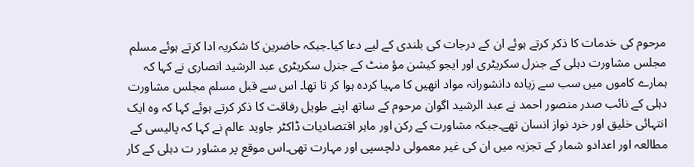مرحوم کی خدمات کا ذکر کرتے ہوئے ان کے درجات کی بلندی کے لیے دعا کیا۔جبکہ حاضرین کا شکریہ ادا کرتے ہوئے مسلم مجلس مشاورت دہلی کے جنرل سکریٹری اور ایجو کیشن مؤ منٹ کے جنرل سکریٹری عبد الرشید انصاری نے کہا کہ ہمارے کاموں میں سب سے زیادہ دانشورانہ مواد انھیں کا مہیا کردہ ہوا کر تا تھا۔ اس سے قبل مسلم مجلس مشاورت دہلی کے نائب صدر منصور احمد نے عبد الرشید اگوان مرحوم کے ساتھ اپنے طویل رفاقت کا ذکر کرتے ہوئے کہا کہ وہ ایک انتہائی خلیق اور خرد نواز انسان تھے۔جبکہ مشاورت کے رکن اور ماہر اقتصادیات ڈاکٹر جاوید عالم نے کہا کہ پالیسی کے مطالعہ اور اعدادو شمار کے تجزیہ میں ان کی غیر معمولی دلچسپی اور مہارت تھی۔اس موقع پر مشاور ت دہلی کے کار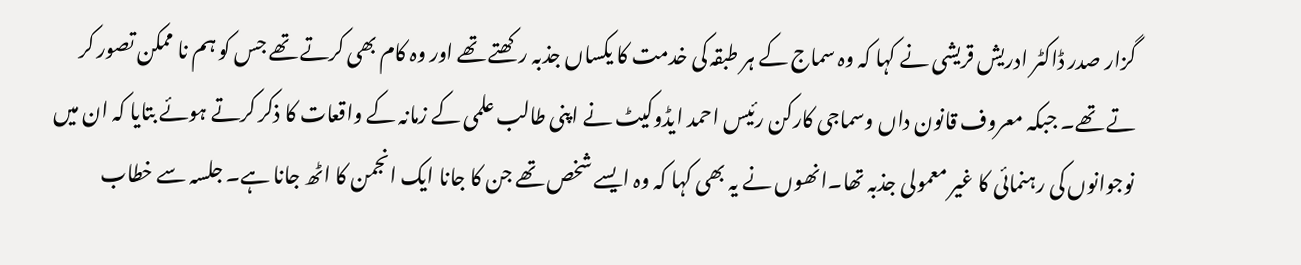گزار صدر ڈاکٹر ادریش قریشی نے کہا کہ وہ سماج کے ہر طبقہ کی خدمت کا یکساں جذبہ رکھتے تھے اور وہ کام بھی کرتے تھے جس کو ہم نا ممکن تصور کر تے تھے۔ جبکہ معروف قانون داں وسماجی کارکن رئیس احمد ایڈوکیٹ نے اپنی طالب علمی کے زمانہ کے واقعات کا ذکر کرتے ہوئے بتایا کہ ان میں نوجوانوں کی رہنمائی کا غیر معمولی جذبہ تھا۔انھوں نے یہ بھی کہا کہ وہ ایسے شخص تھے جن کا جانا ایک انجمن کا اٹھ جانا ہے۔ جلسہ سے خطاب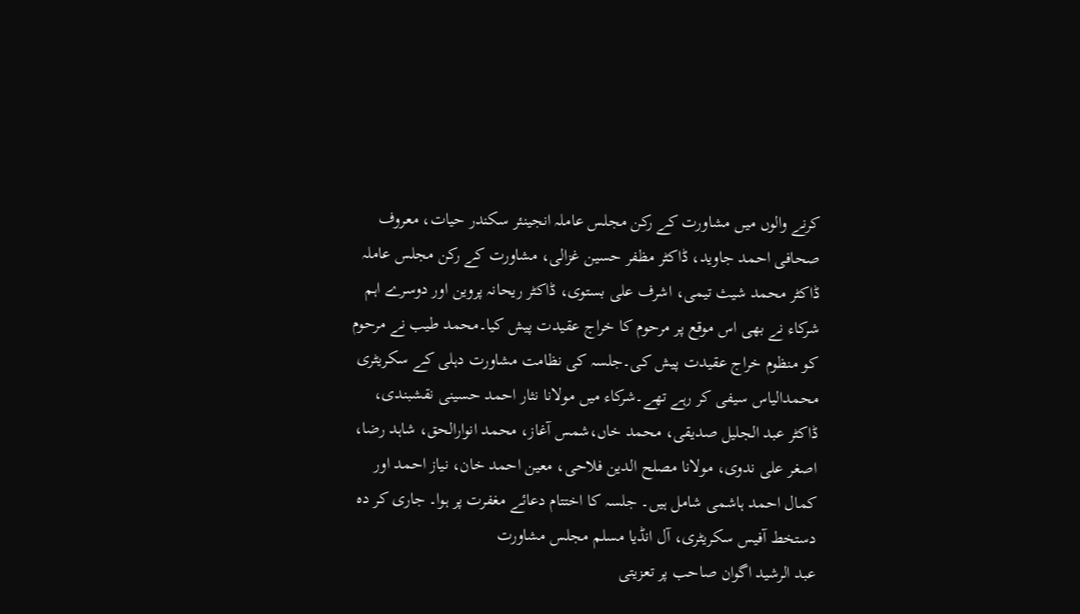کرنے والوں میں مشاورت کے رکن مجلس عاملہ انجینئر سکندر حیات، معروف صحافی احمد جاوید، ڈاکٹر مظفر حسین غزالی، مشاورت کے رکن مجلس عاملہ ڈاکٹر محمد شیث تیمی، اشرف علی بستوی، ڈاکٹر ریحانہ پروین اور دوسرے اہم شرکاء نے بھی اس موقع پر مرحوم کا خراج عقیدت پیش کیا۔محمد طیب نے مرحوم کو منظوم خراج عقیدت پیش کی۔جلسہ کی نظامت مشاورت دہلی کے سکریٹری محمدالیاس سیفی کر رہے تھے۔شرکاء میں مولانا نثار احمد حسینی نقشبندی، ڈاکٹر عبد الجلیل صدیقی، محمد خاں،شمس آغاز، محمد انوارالحق، شاہد رضا، اصغر علی ندوی، مولانا مصلح الدین فلاحی، معین احمد خان، نیاز احمد اور کمال احمد ہاشمی شامل ہیں۔ جلسہ کا اختتام دعائے مغفرت پر ہوا۔ جاری کر دہ دستخط آفیس سکریٹری، آل انڈیا مسلم مجلس مشاورت
عبد الرشید اگوان صاحب پر تعزیتی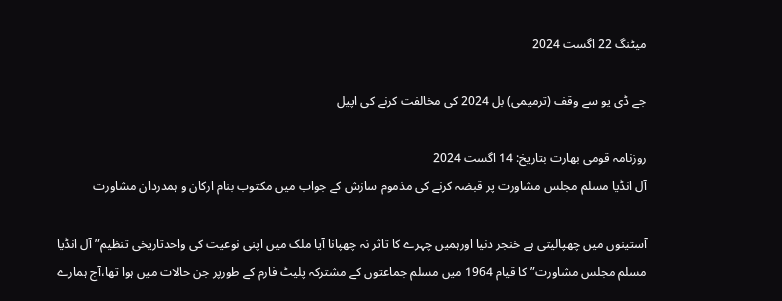میٹنگ 22 اگست 2024

جے ڈی یو سے وقف (ترمیمی) بل 2024 کی مخالفت کرنے کی اپیل

روزنامہ قومی بھارت بتاریخ: 14 اگست 2024
آل انڈیا مسلم مجلس مشاورت پر قبضہ کرنے کی مذموم سازش کے جواب میں مکتوب بنام ارکان و ہمدردان مشاورت

آستینوں میں چھپالیتی ہے خنجر دنیا اورہمیں چہرے کا تاثر نہ چھپانا آیا ملک میں اپنی نوعیت کی واحدتاریخی تنظیم” آل انڈیا مسلم مجلس مشاورت” کا قیام 1964 میں مسلم جماعتوں کے مشترکہ پلیٹ فارم کے طورپر جن حالات میں ہوا تھا،آج ہمارے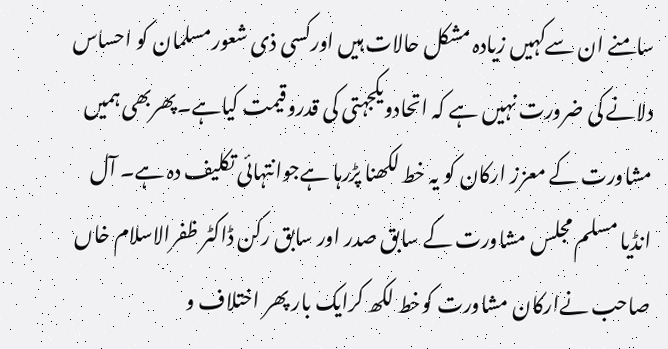سامنے ان سےکہیں زیادہ مشکل حالات ہیں اورکسی ذی شعورمسلمان کو احساس دلانے کی ضرورت نہیں ہے کہ اتحادویکجہتی کی قدروقیمت کیاہے۔پھربھی ہمیں مشاورت کے معزز ارکان کو یہ خط لکھنا پڑرہا ہےجوانتہائی تکلیف دہ ہے۔ آل انڈیا مسلم مجلس مشاورت کے سابق صدر اور سابق رکن ڈاکٹر ظفرالاسلام خاں صاحب نےارکان مشاورت کوخط لکھ کرایک بار پھر اختلاف و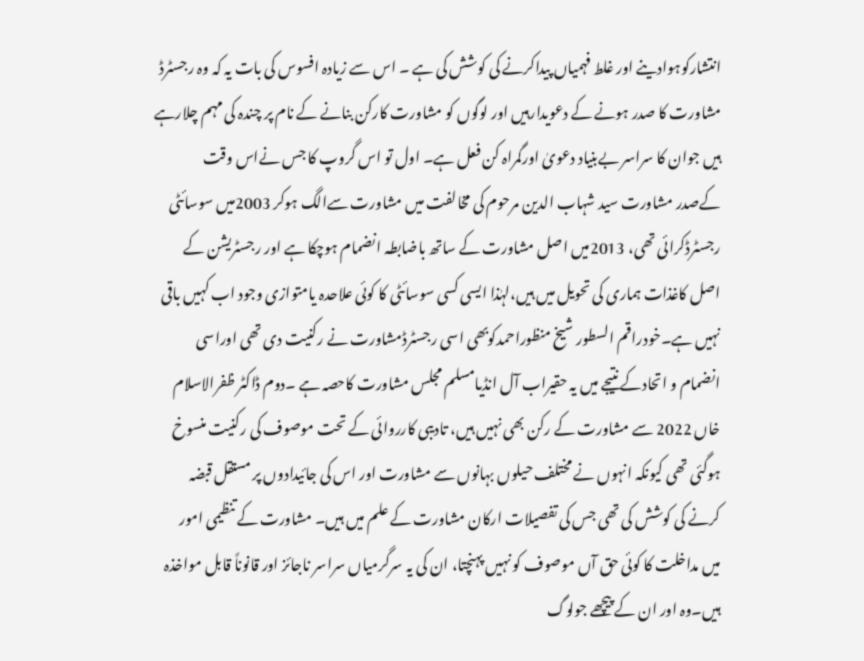انتشارکوہوادینے اور غلط فہمیاں پیداکرنے کی کوشش کی ہے ۔ اس سے زیادہ افسوس کی بات یہ کہ وہ رجسٹرڈ مشاورت کا صدر ہونے کے دعویدارہیں اور لوگوں کو مشاورت کارکن بنانے کے نام پر چندہ کی مہم چلارہے ہیں جوان کا سراسر بےبنیاد دعویٰ اورگمراہ کن فعل ہے۔ اول تو اس گروپ کا جس نےاس وقت کےصدر مشاورت سید شہاب الدین مرحوم کی مخالفت میں مشاورت سےالگ ہوکر 2003میں سوسائٹی رجسٹرڈکرائی تھی، 2013میں اصل مشاورت کے ساتھ باضابطہ انضمام ہوچکا ہے اور رجسٹریشن کے اصل کاغذات ہماری کی تحویل میں ہیں،لہٰذا ایسی کسی سوسائٹی کا کوئی علاحدہ یامتوازی وجود اب کہیں باقی نہیں ہے۔خودراقم السطور شیخ منظوراحمدکوبھی اسی رجسٹرڈمشاورت نے رکنیت دی تھی اوراسی انضمام و اتحادکے نتیجے میں یہ حقیراب آل انڈیامسلم مجلس مشاورت کاحصہ ہے ۔دوم ڈاکٹر ظفرالاسلام خاں 2022 سے مشاورت کے رکن بھی نہیں ہیں، تادیبی کارروائی کے تحت موصوف کی رکنیت منسوخ ہوگئی تھی کیونکہ انہوں نے مختلف حیلوں بہانوں سے مشاورت اور اس کی جائیدادوں پر مستقل قبضہ کرنے کی کوشش کی تھی جس کی تفصیلات ارکان مشاورت کے علم میں ہیں۔ مشاورت کے تنظیمی امور میں مداخلت کا کوئی حق آں موصوف کو نہیں پہنچتا، ان کی یہ سرگرمیاں سراسر ناجائز اور قانوناً قابل مواخذہ ہیں۔وہ اور ان کے پیچھے جولوگ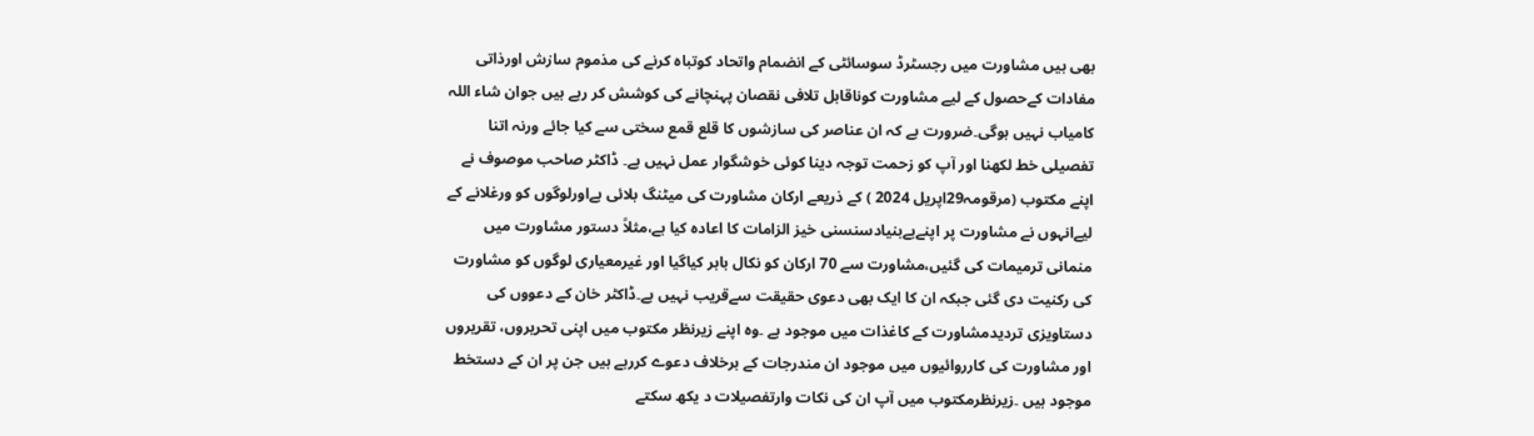بھی ہیں مشاورت میں رجسٹرڈ سوسائٹی کے انضمام واتحاد کوتباہ کرنے کی مذموم سازش اورذاتی مفادات کےحصول کے لیے مشاورت کوناقابل تلافی نقصان پہنچانے کی کوشش کر رہے ہیں جوان شاء اللہ کامیاب نہیں ہوگی۔ضرورت ہے کہ ان عناصر کی سازشوں کا قلع قمع سختی سے کیا جائے ورنہ اتنا تفصیلی خط لکھنا اور آپ کو زحمت توجہ دینا کوئی خوشگوار عمل نہیں ہے۔ ڈاکٹر صاحب موصوف نے اپنے مکتوب (مرقومہ29اپریل 2024 ) کے ذریعے ارکان مشاورت کی میٹنگ بلائی ہےاورلوگوں کو ورغلانے کے لیےانہوں نے مشاورت پر اپنےبےبنیادسنسنی خیز الزامات کا اعادہ کیا ہے،مثلاً دستور مشاورت میں منمانی ترمیمات کی گئیں،مشاورت سے 70 ارکان کو نکال باہر کیاگیا اور غیرمعیاری لوگوں کو مشاورت کی رکنیت دی گئی جبکہ ان کا ایک بھی دعوی حقیقت سےقریب نہیں ہے۔ڈاکٹر خان کے دعووں کی دستاویزی تردیدمشاورت کے کاغذات میں موجود ہے ۔وہ اپنے زیرنظر مکتوب میں اپنی تحریروں، تقریروں اور مشاورت کی کارروائیوں میں موجود ان مندرجات کے برخلاف دعوے کررہے ہیں جن پر ان کے دستخط موجود ہیں ۔زیرنظرمکتوب میں آپ ان کی نکات وارتفصیلات د یکھ سکتے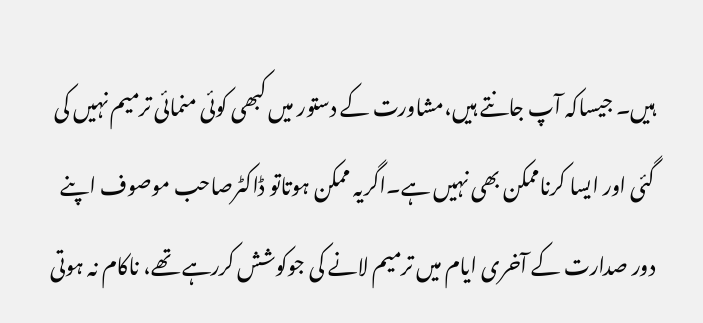ہیں۔ جیساکہ آپ جانتے ہیں،مشاورت کے دستور میں کبھی کوئی منمائی ترمیم نہیں کی گئی اور ایسا کرناممکن بھی نہیں ہے۔اگریہ ممکن ہوتاتو ڈاکٹرصاحب موصوف اپنے دور صدارت کے آخری ایام میں ترمیم لانے کی جوکوشش کررہے تھے، ناکام نہ ہوتی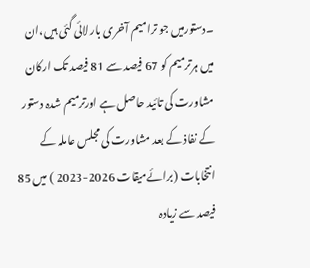۔دستورمیں جو ترامیم آخری بار لائی گئی ہیں،ان میں ہرترمیم کو 67 فیصد سے 81 فیصد تک ارکان مشاورت کی تائید حاصل ہے اورترمیم شدہ دستور کے نفاذ کے بعد مشاورت کی مجلس عاملہ کے انتخابات (برائےمیقات 2026-2023 ) میں 85 فیصد سے زیادہ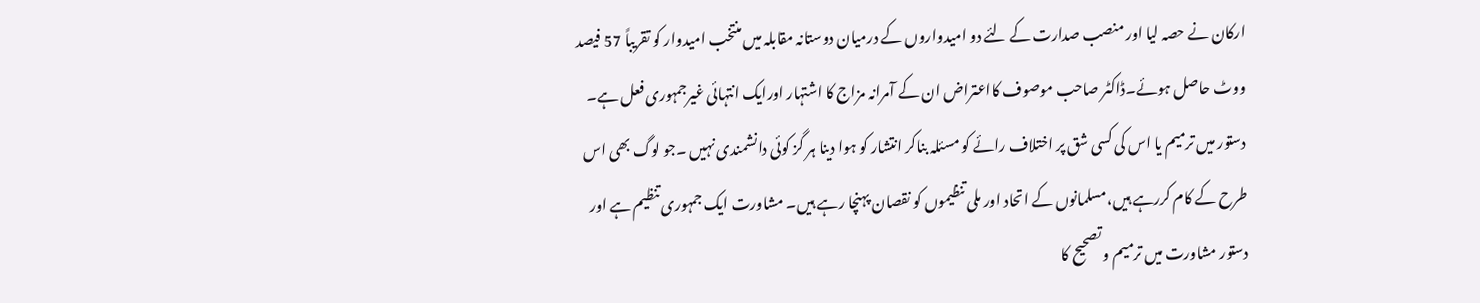ارکان نے حصہ لیا اور منصب صدارت کے لئے دو امیدواروں کے درمیان دوستانہ مقابلہ میں منتخب امیدوار کو تقریباً 57 فیصد ووٹ حاصل ہوئے۔ڈاکٹر صاحب موصوف کااعتراض ان کے آمرانہ مزاج کا اشتہار اورایک انتہائی غیرجمہوری فعل ہے۔ دستور میں ترمیم یا اس کی کسی شق پر اختلاف رائے کو مسئلہ بناکر انتشار کو ہوا دینا ہر گز کوئی دانشمندی نہیں ۔جو لوگ بھی اس طرح کے کام کررہے ہیں،مسلمانوں کے اتحاد اور ملی تنظیموں کو نقصان پہنچا رہے ہیں۔ مشاورت ایک جمہوری تنظیم ہے اور دستور مشاورت میں ترمیم و تصحیح کا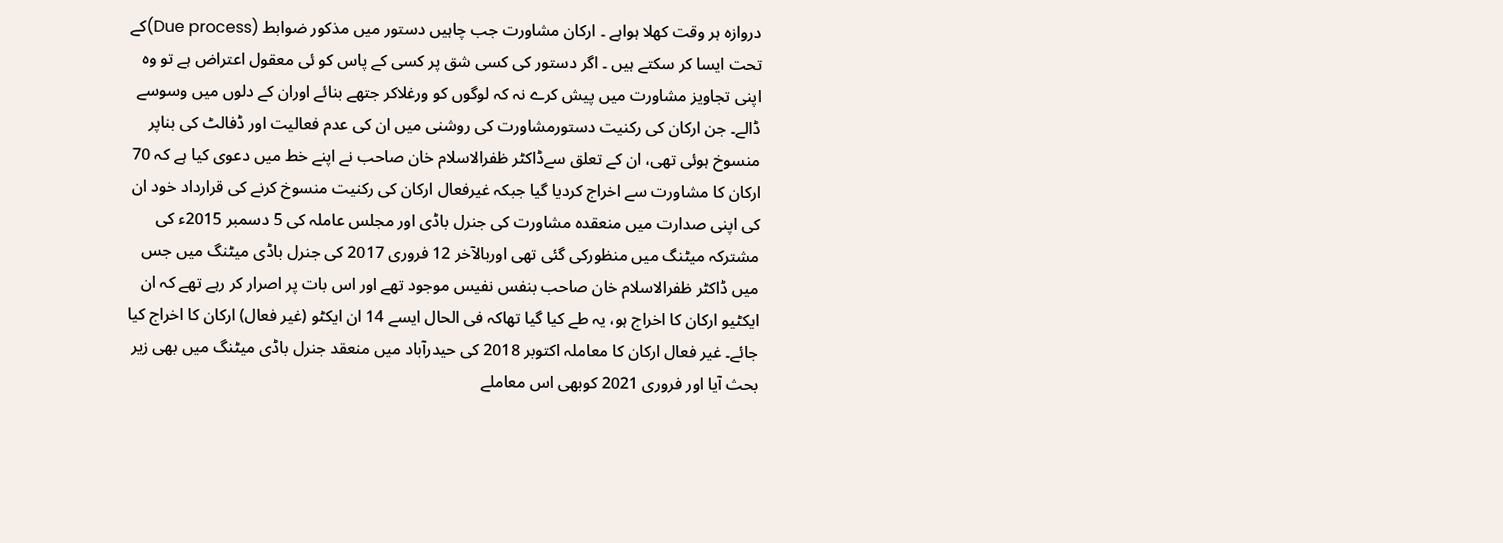دروازہ ہر وقت کھلا ہواہے ۔ ارکان مشاورت جب چاہیں دستور میں مذکور ضوابط (Due process)کے تحت ایسا کر سکتے ہیں ۔ اگر دستور کی کسی شق پر کسی کے پاس کو ئی معقول اعتراض ہے تو وہ اپنی تجاویز مشاورت میں پیش کرے نہ کہ لوگوں کو ورغلاکر جتھے بنائے اوران کے دلوں میں وسوسے ڈالے۔ جن ارکان کی رکنیت دستورمشاورت کی روشنی میں ان کی عدم فعالیت اور ڈفالٹ کی بناپر منسوخ ہوئی تھی، ان کے تعلق سےڈاکٹر ظفرالاسلام خان صاحب نے اپنے خط میں دعوی کیا ہے کہ 70 ارکان کا مشاورت سے اخراج کردیا گیا جبکہ غیرفعال ارکان کی رکنیت منسوخ کرنے کی قرارداد خود ان کی اپنی صدارت میں منعقدہ مشاورت کی جنرل باڈی اور مجلس عاملہ کی 5 دسمبر 2015ء کی مشترکہ میٹنگ میں منظورکی گئی تھی اوربالآخر 12 فروری 2017 کی جنرل باڈی میٹنگ میں جس میں ڈاکٹر ظفرالاسلام خان صاحب بنفس نفیس موجود تھے اور اس بات پر اصرار کر رہے تھے کہ ان ایکٹیو ارکان کا اخراج ہو، یہ طے کیا گیا تھاکہ فی الحال ایسے 14 ان ایکٹو (غیر فعال) ارکان کا اخراج کیا جائے۔ غیر فعال ارکان کا معاملہ اکتوبر 2018 کی حیدرآباد میں منعقد جنرل باڈی میٹنگ میں بھی زیر بحث آیا اور فروری 2021 کوبھی اس معاملے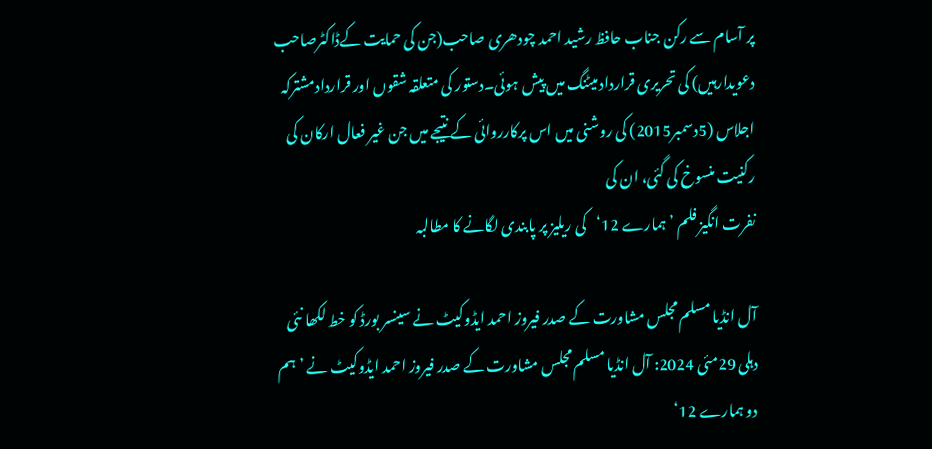پر آسام سے رکن جناب حافظ رشید احمد چودھری صاحب(جن کی حمایت کےڈاکٹرصاحب دعویدارہیں) کی تحریری قرارداد میٹنگ میں پیش ہوئی۔دستور کی متعلقہ شقوں اور قراردادمشترکہ اجلاس (5دسمبر2015) کی روشنی میں اس پرکارروائی کے نتیجے میں جن غیر فعال ارکان کی رکنیت منسوخ کی گئی، ان کی
نفرت انگیز فلم ’ ہمارے 12‘کی ریلیز پر پابندی لگانے کا مطالبہ

آل انڈیا مسلم مجلس مشاورت کے صدر فیروز احمد ایڈوکیٹ نے سینسر بورڈ کو خط لکھا نئی دہلی 29مئی 2024: آل انڈیا مسلم مجلس مشاورت کے صدر فیروز احمد ایڈوکیٹ نے ’ہم دو ہمارے 12‘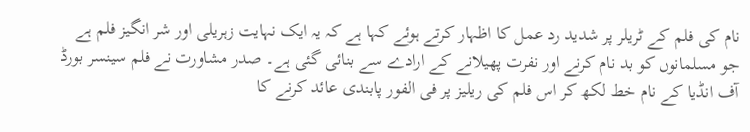نام کی فلم کے ٹریلر پر شدید رد عمل کا اظہار کرتے ہوئے کہا ہے کہ یہ ایک نہایت زہریلی اور شر انگیز فلم ہے جو مسلمانوں کو بد نام کرنے اور نفرت پھیلانے کے ارادے سے بنائی گئی ہے۔ صدر مشاورت نے فلم سینسر بورڈ آف انڈیا کے نام خط لکھ کر اس فلم کی ریلیز پر فی الفور پابندی عائد کرنے کا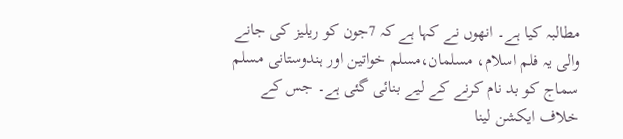مطالبہ کیا ہے۔ انھوں نے کہا ہے کہ 7جون کو ریلیز کی جانے والی یہ فلم اسلام، مسلمان،مسلم خواتین اور ہندوستانی مسلم سماج کو بد نام کرنے کے لیے بنائی گئی ہے۔ جس کے خلاف ایکشن لینا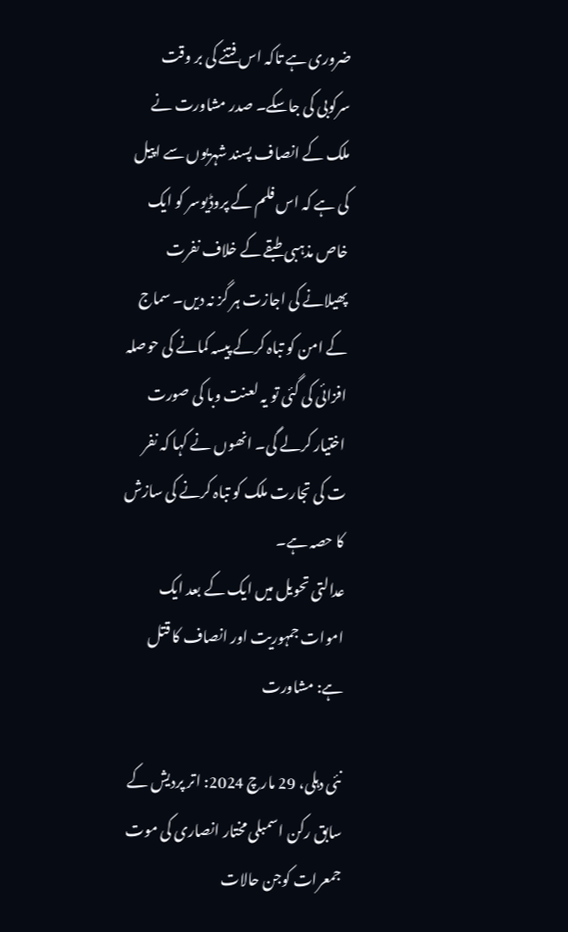ضروری ہے تاکہ اس فتنے کی بر وقت سرکوبی کی جاسکے۔ صدر مشاورت نے ملک کے انصاف پسند شہریوں سے اپیل کی ہے کہ اس فلم کے پروڈیوسر کو ایک خاص مذہبی طبقے کے خلاف نفرت پھیلانے کی اجازت ہر گز نہ دیں۔ سماج کے امن کو تباہ کرکے پیسہ کمانے کی حوصلہ افزائی کی گئی تو یہ لعنت وبا کی صورت اختیار کرلے گی۔ انھوں نے کہا کہ نفر ت کی تجارت ملک کو تباہ کرنے کی سازش کا حصہ ہے۔
عدالتی تحویل میں ایک کے بعد ایک اموات جمہوریت اور انصاف کا قتل ہے: مشاورت

نئی دہلی، 29 مارچ 2024: اتر پردیش کے سابق رکن اسمبلی مختار انصاری کی موت جمعرات کوجن حالات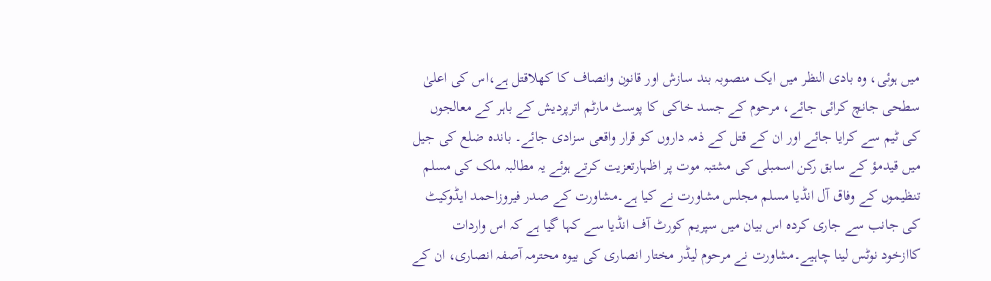میں ہوئی، وہ بادی النظر میں ایک منصوبہ بند سازش اور قانون وانصاف کا کھلاقتل ہے،اس کی اعلیٰ سطحی جانچ کرائی جائے، مرحوم کے جسد خاکی کا پوسٹ مارٹم اترپردیش کے باہر کے معالجوں کی ٹیم سے کرایا جائے اور ان کے قتل کے ذمہ داروں کو قرار واقعی سزادی جائے۔ باندہ ضلع کی جیل میں قیدمؤ کے سابق رکن اسمبلی کی مشتبہ موت پر اظہارتعزیت کرتے ہوئے یہ مطالبہ ملک کی مسلم تنظیموں کے وفاق آل انڈیا مسلم مجلس مشاورت نے کیا ہے۔مشاورت کے صدر فیروزاحمد ایڈوکیٹ کی جانب سے جاری کردہ اس بیان میں سپریم کورٹ آف انڈیا سے کہا گیا ہے کہ اس واردات کاازخود نوٹس لینا چاہیے۔مشاورت نے مرحوم لیڈر مختار انصاری کی بیوہ محترمہ آصفہ انصاری، ان کے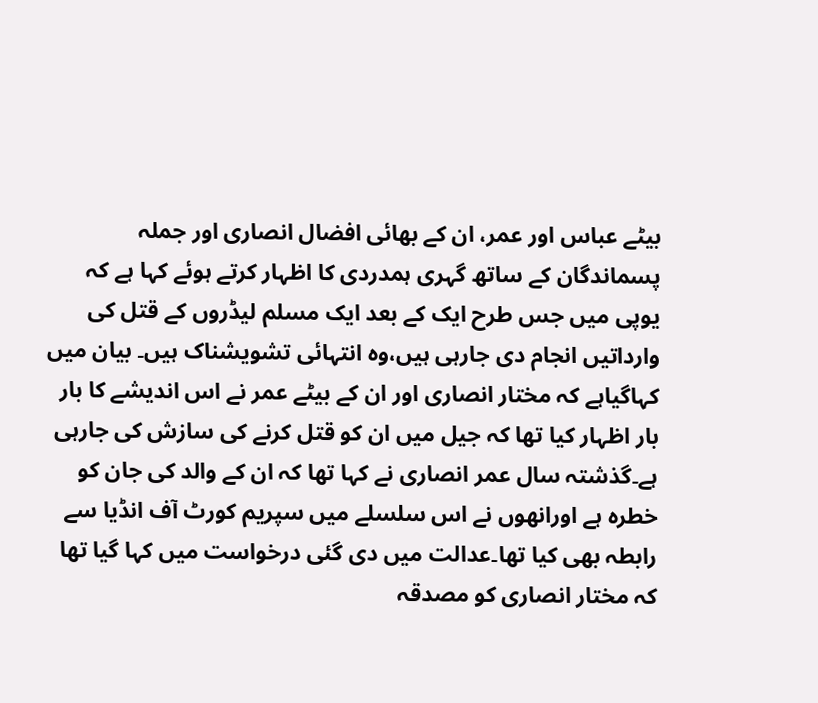بیٹے عباس اور عمر، ان کے بھائی افضال انصاری اور جملہ پسماندگان کے ساتھ گہری ہمدردی کا اظہار کرتے ہوئے کہا ہے کہ یوپی میں جس طرح ایک کے بعد ایک مسلم لیڈروں کے قتل کی وارداتیں انجام دی جارہی ہیں،وہ انتہائی تشویشناک ہیں۔ بیان میں کہاگیاہے کہ مختار انصاری اور ان کے بیٹے عمر نے اس اندیشے کا بار بار اظہار کیا تھا کہ جیل میں ان کو قتل کرنے کی سازش کی جارہی ہے۔گذشتہ سال عمر انصاری نے کہا تھا کہ ان کے والد کی جان کو خطرہ ہے اورانھوں نے اس سلسلے میں سپریم کورٹ آف انڈیا سے رابطہ بھی کیا تھا۔عدالت میں دی گئی درخواست میں کہا گیا تھا کہ مختار انصاری کو مصدقہ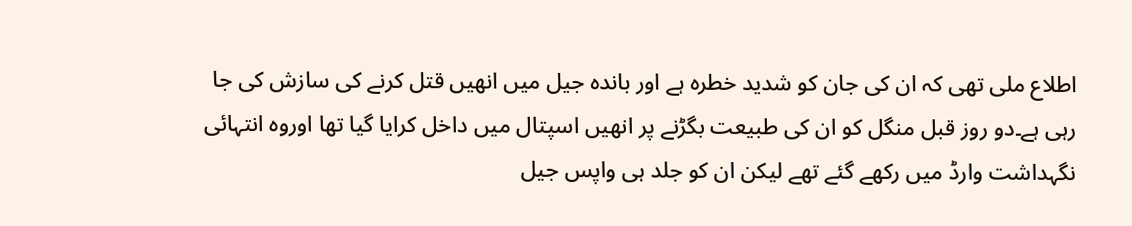اطلاع ملی تھی کہ ان کی جان کو شدید خطرہ ہے اور باندہ جیل میں انھیں قتل کرنے کی سازش کی جا رہی ہے۔دو روز قبل منگل کو ان کی طبیعت بگڑنے پر انھیں اسپتال میں داخل کرایا گیا تھا اوروہ انتہائی نگہداشت وارڈ میں رکھے گئے تھے لیکن ان کو جلد ہی واپس جیل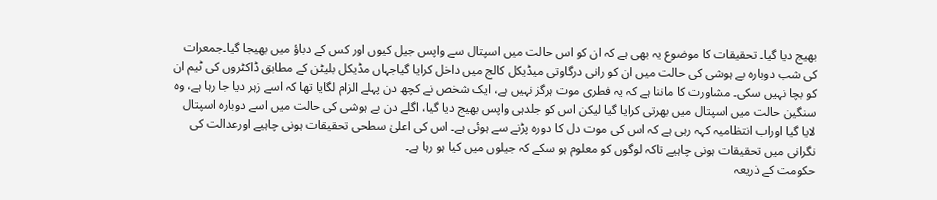بھیج دیا گیا۔ تحقیقات کا موضوع یہ بھی ہے کہ ان کو اس حالت میں اسپتال سے واپس جیل کیوں اور کس کے دباؤ میں بھیجا گیا۔جمعرات کی شب دوبارہ بے ہوشی کی حالت میں ان کو رانی درگاوتی میڈیکل کالج میں داخل کرایا گیاجہاں مڈیکل بلیٹن کے مطابق ڈاکٹروں کی ٹیم ان کو بچا نہیں سکی۔ مشاورت کا ماننا ہے کہ یہ فطری موت ہرگز نہیں ہے، ایک شخص نے کچھ دن پہلے الزام لگایا تھا کہ اسے زہر دیا جا رہا ہے، وہ سنگین حالت میں اسپتال میں بھرتی کرایا گیا لیکن اس کو جلدہی واپس بھیج دیا گیا، اگلے دن بے ہوشی کی حالت میں اسے دوبارہ اسپتال لایا گیا اوراب انتظامیہ کہہ رہی ہے کہ اس کی موت دل کا دورہ پڑنے سے ہوئی ہے۔ اس کی اعلیٰ سطحی تحقیقات ہونی چاہیے اورعدالت کی نگرانی میں تحقیقات ہونی چاہیے تاکہ لوگوں کو معلوم ہو سکے کہ جیلوں میں کیا ہو رہا ہے۔
حکومت کے ذریعہ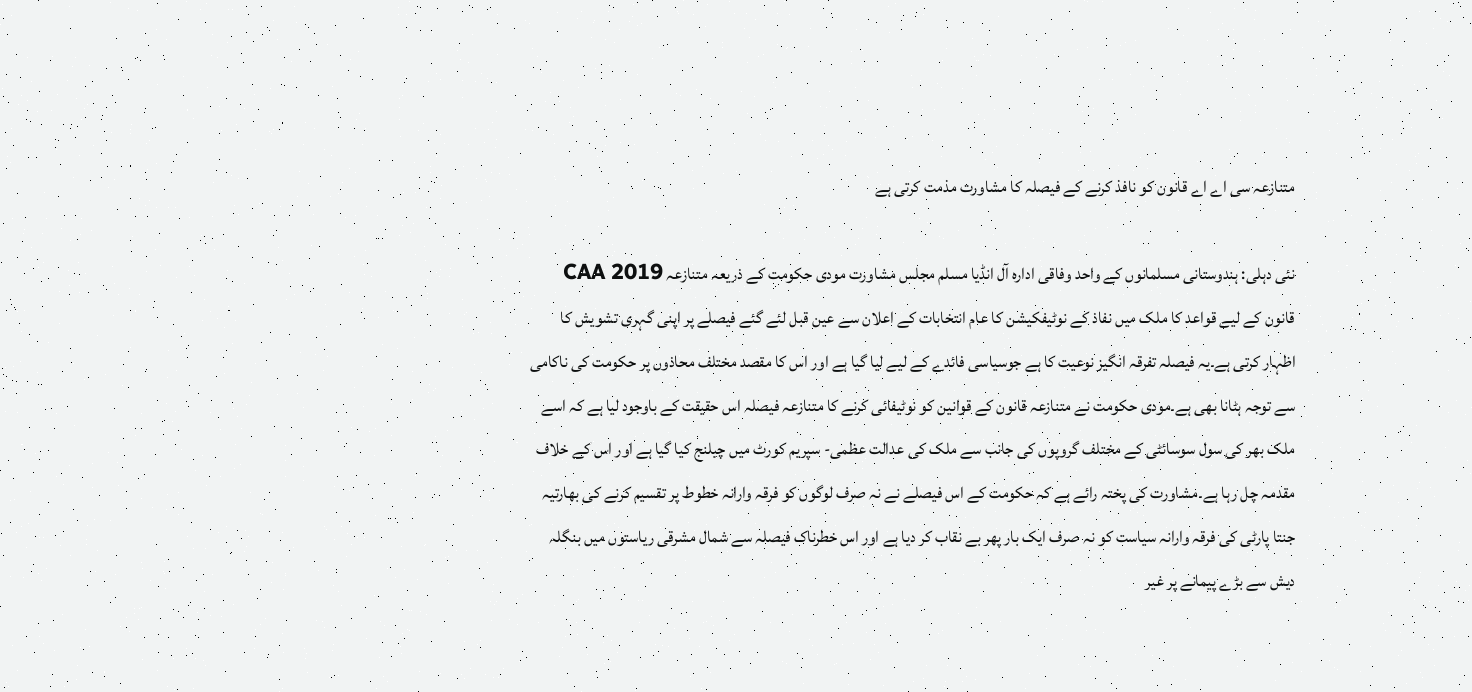متنازعہ سی اے اے قانون کو نافذ کرنے کے فیصلہ کا مشاورت مذمت کرتی ہے

نئی دہلی: ہندوستانی مسلمانوں کے واحد وفاقی ادارہ آل انڈیا مسلم مجلس مشاورت مودی حکومت کے ذریعہ متنازعہ CAA 2019 قانون کے لیے قواعد کا ملک میں نفاذ کے نوٹیفکیشن کا عام انتخابات کے اعلان سے عین قبل لئے گئے فیصلے پر اپنی گہری تشویش کا اظہار کرتی ہے۔یہ فیصلہ تفرقہ انگیز نوعیت کا ہے جوسیاسی فائدے کے لیے لیا گیا ہے اور اس کا مقصد مختلف محاذوں پر حکومت کی ناکامی سے توجہ ہٹانا بھی ہے۔مودی حکومت نے متنازعہ قانون کے قوانین کو نوٹیفائی کرنے کا متنازعہ فیصلہ اس حقیقت کے باوجود لیا ہے کہ اسے ملک بھر کی سول سوسائٹی کے مختلف گروپوں کی جانب سے ملک کی عدالت عظمی- سپریم کورٹ میں چیلنج کیا گیا ہے اور اس کے خلاف مقدمہ چل رہا ہے۔مشاورت کی پختہ رائے ہے کہ حکومت کے اس فیصلے نے نہ صرف لوگوں کو فرقہ وارانہ خطوط پر تقسیم کرنے کی بھارتیہ جنتا پارٹی کی فرقہ وارانہ سیاست کو نہ صرف ایک بار پھر بے نقاب کر دیا ہے اور اس خطرناک فیصلہ سے شمال مشرقی ریاستوں میں بنگلہ دیش سے بڑے پیمانے پر غیر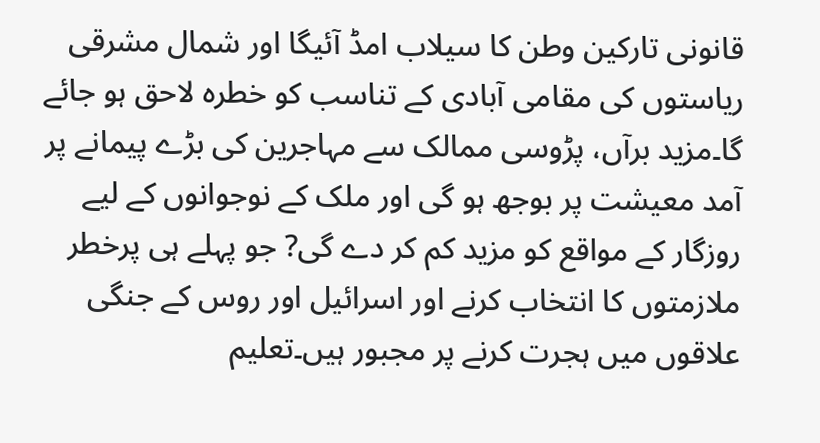قانونی تارکین وطن کا سیلاب امڈ آئیگا اور شمال مشرقی ریاستوں کی مقامی آبادی کے تناسب کو خطرہ لاحق ہو جائے گا۔مزید برآں، پڑوسی ممالک سے مہاجرین کی بڑے پیمانے پر آمد معیشت پر بوجھ ہو گی اور ملک کے نوجوانوں کے لیے روزگار کے مواقع کو مزید کم کر دے گی? جو پہلے ہی پرخطر ملازمتوں کا انتخاب کرنے اور اسرائیل اور روس کے جنگی علاقوں میں ہجرت کرنے پر مجبور ہیں۔تعلیم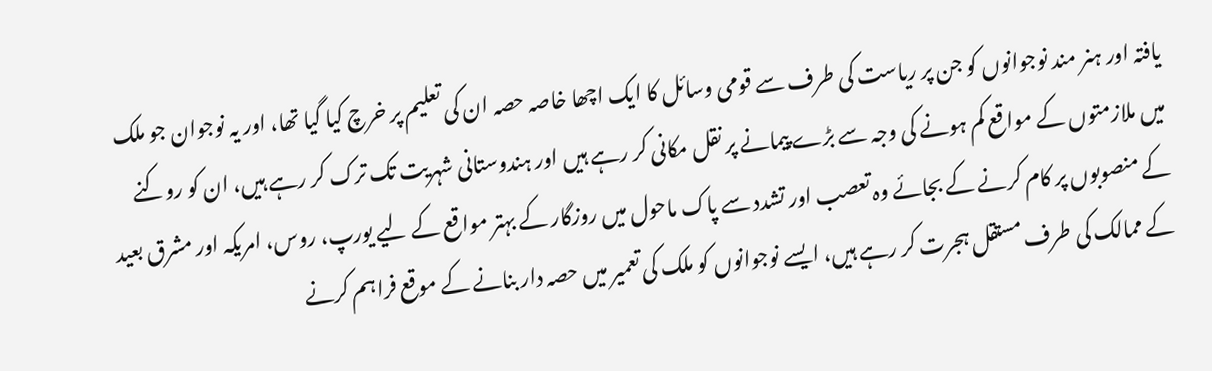یافتہ اور ہنر مند نوجوانوں کو جن پر ریاست کی طرف سے قومی وسائل کا ایک اچھا خاصہ حصہ ان کی تعلیم پر خرچ کیا گیا تھا، اور یہ نوجوان جو ملک میں ملازمتوں کے مواقع کم ہونے کی وجہ سے بڑے پیمانے پر نقل مکانی کر رہے ہیں اور ہندوستانی شہریت تک ترک کر رہے ہیں، ان کو روکنے کے منصوبوں پر کام کرنے کے بجائے وہ تعصب اور تشدد سے پاک ماحول میں روزگار کے بہتر مواقع کے لیے یورپ، روس، امریکہ اور مشرق بعید کے ممالک کی طرف مستقل ہجرت کر رہے ہیں، ایسے نوجوانوں کو ملک کی تعمیر میں حصہ دار بنانے کے موقع فراہم کرنے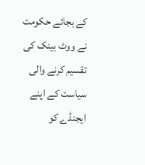کے بجائے حکومت نے ووٹ بینک کی تقسیم کرنے والی سیاست کے اپنے ایجنڈے کو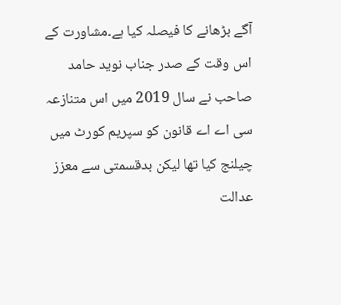آگے بڑھانے کا فیصلہ کیا ہے۔مشاورت کے اس وقت کے صدر جناب نوید حامد صاحب نے سال 2019 میں اس متنازعہ سی اے اے قانون کو سپریم کورٹ میں چیلنج کیا تھا لیکن بدقسمتی سے معزز عدالت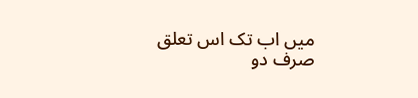میں اب تک اس تعلق صرف دو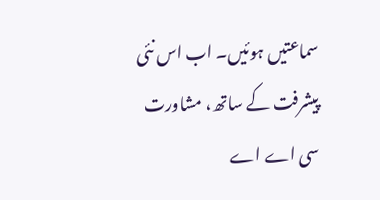سماعتیں ہوئیں۔ اب اس نئی پیشرفت کے ساتھ، مشاورت سی اے اے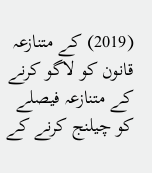(2019) کے متنازعہ قانون کو لاگو کرنے کے متنازعہ فیصلے کو چیلنج کرنے کے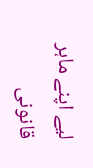لیے اپنے ماہر قانونی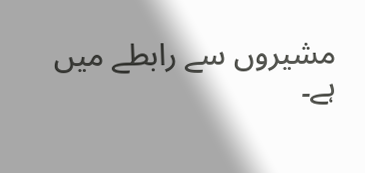مشیروں سے رابطے میں ہے۔